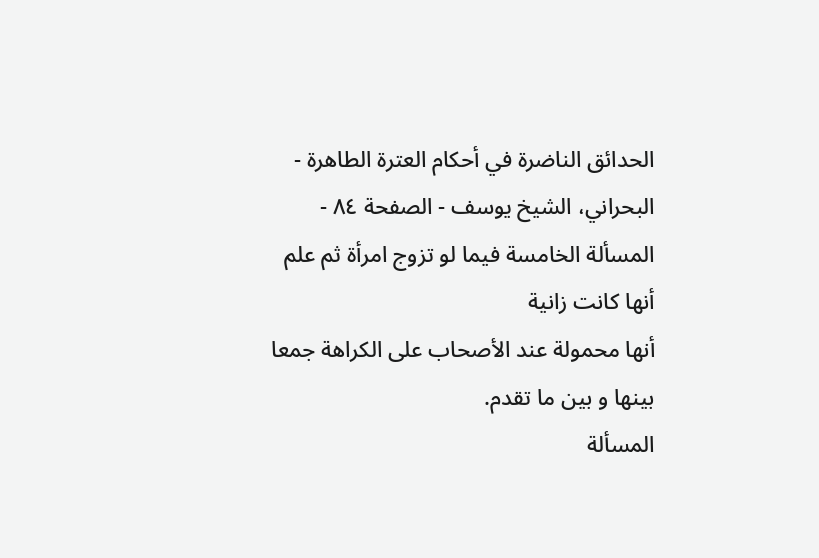الحدائق الناضرة في أحكام العترة الطاهرة - البحراني، الشيخ يوسف - الصفحة ٨٤ - المسألة الخامسة فيما لو تزوج امرأة ثم علم أنها كانت زانية
أنها محمولة عند الأصحاب على الكراهة جمعا بينها و بين ما تقدم.
المسألة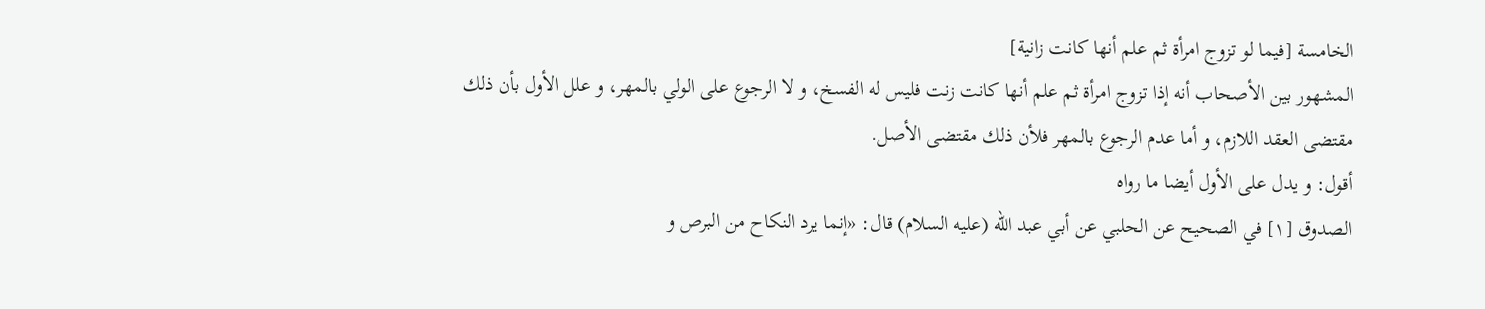الخامسة [فيما لو تزوج امرأة ثم علم أنها كانت زانية]
المشهور بين الأصحاب أنه إذا تزوج امرأة ثم علم أنها كانت زنت فليس له الفسخ، و لا الرجوع على الولي بالمهر، و علل الأول بأن ذلك مقتضى العقد اللازم، و أما عدم الرجوع بالمهر فلأن ذلك مقتضى الأصل.
أقول: و يدل على الأول أيضا ما رواه
الصدوق [١] في الصحيح عن الحلبي عن أبي عبد الله (عليه السلام) قال: «إنما يرد النكاح من البرص و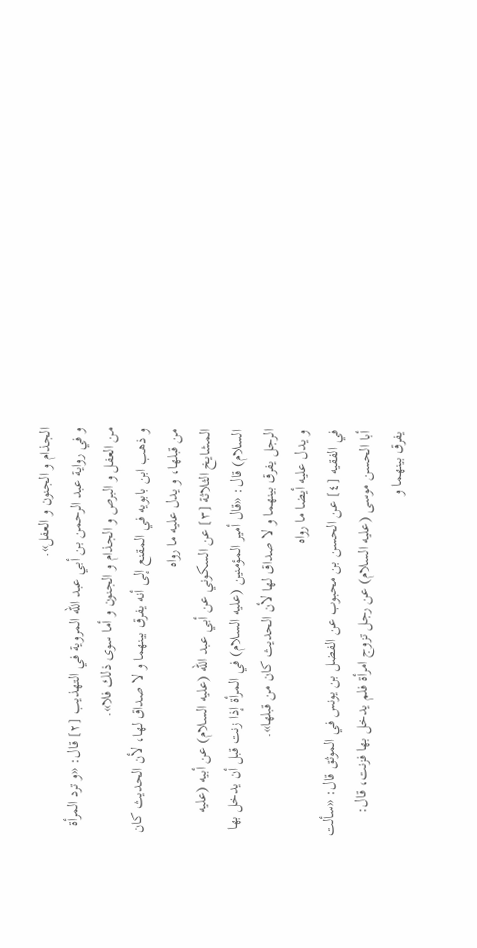الجذام و الجنون و العفل».
و في رواية عبد الرحمن بن أبي عبد الله المروية في التهذيب [٢] قال: «و ترد المرأة من العفل و البرص و الجذام و الجنون و أما سوى ذلك فلا».
و ذهب ابن بابويه في المقنع إلى أنه يفرق بينهما و لا صداق لها، لأن الحديث كان من قبلها، و يدل عليه ما رواه
المشايخ الثلاثة [٣] عن السكوني عن أبي عبد الله (عليه السلام) عن أبيه (عليه السلام) قال: «قال أمير المؤمنين (عليه السلام) في المرأة إذا زنت قبل أن يدخل بها الرجل يفرق بينهما و لا صداق لها لأن الحديث كان من قبلها».
و يدل عليه أيضا ما رواه
في الفقيه [٤] عن الحسن بن محبوب عن الفضل بن يونس في الموثق قال: «سألت أبا الحسن موسى (عليه السلام) عن رجل تزوج امرأة فلم يدخل بها فزنت، قال: يفرق بينهما و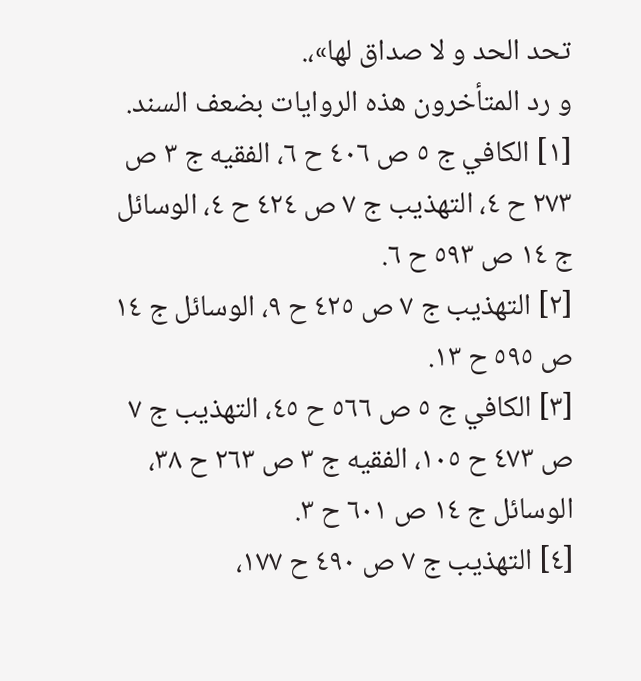تحد الحد و لا صداق لها»،.
و رد المتأخرون هذه الروايات بضعف السند.
[١] الكافي ج ٥ ص ٤٠٦ ح ٦، الفقيه ج ٣ ص ٢٧٣ ح ٤، التهذيب ج ٧ ص ٤٢٤ ح ٤، الوسائل ج ١٤ ص ٥٩٣ ح ٦.
[٢] التهذيب ج ٧ ص ٤٢٥ ح ٩، الوسائل ج ١٤ ص ٥٩٥ ح ١٣.
[٣] الكافي ج ٥ ص ٥٦٦ ح ٤٥، التهذيب ج ٧ ص ٤٧٣ ح ١٠٥، الفقيه ج ٣ ص ٢٦٣ ح ٣٨، الوسائل ج ١٤ ص ٦٠١ ح ٣.
[٤] التهذيب ج ٧ ص ٤٩٠ ح ١٧٧،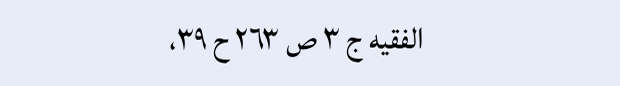الفقيه ج ٣ ص ٢٦٣ ح ٣٩،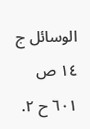الوسائل ج ١٤ ص ٦٠١ ح ٢.